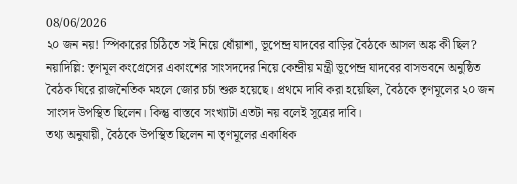08/06/2026
২০ জন নয়! স্পিকারের চিঠিতে সই নিয়ে ধোঁয়াশা, ভূপেন্দ্র যাদবের বাড়ির বৈঠকে আসল অঙ্ক কী ছিল?
নয়াদিল্লি: তৃণমূল কংগ্রেসের একাংশের সাংসদদের নিয়ে কেন্দ্রীয় মন্ত্রী ভূপেন্দ্র যাদবের বাসভবনে অনুষ্ঠিত বৈঠক ঘিরে রাজনৈতিক মহলে জোর চর্চা শুরু হয়েছে। প্রথমে দাবি করা হয়েছিল, বৈঠকে তৃণমূলের ২০ জন সাংসদ উপস্থিত ছিলেন। কিন্তু বাস্তবে সংখ্যাটা এতটা নয় বলেই সূত্রের দাবি।
তথ্য অনুযায়ী, বৈঠকে উপস্থিত ছিলেন না তৃণমূলের একাধিক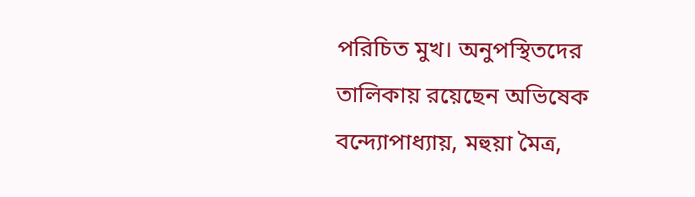পরিচিত মুখ। অনুপস্থিতদের তালিকায় রয়েছেন অভিষেক বন্দ্যোপাধ্যায়, মহুয়া মৈত্র,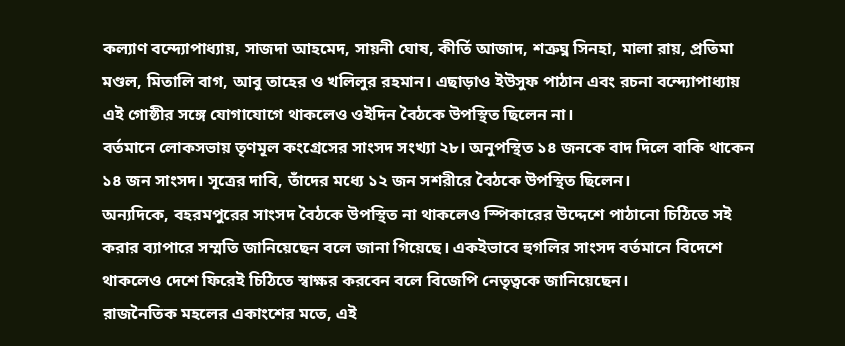কল্যাণ বন্দ্যোপাধ্যায়, সাজদা আহমেদ, সায়নী ঘোষ, কীর্তি আজাদ, শত্রুঘ্ন সিনহা, মালা রায়, প্রতিমা মণ্ডল, মিতালি বাগ, আবু তাহের ও খলিলুর রহমান। এছাড়াও ইউসুফ পাঠান এবং রচনা বন্দ্যোপাধ্যায় এই গোষ্ঠীর সঙ্গে যোগাযোগে থাকলেও ওইদিন বৈঠকে উপস্থিত ছিলেন না।
বর্তমানে লোকসভায় তৃণমূল কংগ্রেসের সাংসদ সংখ্যা ২৮। অনুপস্থিত ১৪ জনকে বাদ দিলে বাকি থাকেন ১৪ জন সাংসদ। সূত্রের দাবি, তাঁদের মধ্যে ১২ জন সশরীরে বৈঠকে উপস্থিত ছিলেন।
অন্যদিকে, বহরমপুরের সাংসদ বৈঠকে উপস্থিত না থাকলেও স্পিকারের উদ্দেশে পাঠানো চিঠিতে সই করার ব্যাপারে সম্মতি জানিয়েছেন বলে জানা গিয়েছে। একইভাবে হুগলির সাংসদ বর্তমানে বিদেশে থাকলেও দেশে ফিরেই চিঠিতে স্বাক্ষর করবেন বলে বিজেপি নেতৃত্বকে জানিয়েছেন।
রাজনৈতিক মহলের একাংশের মতে, এই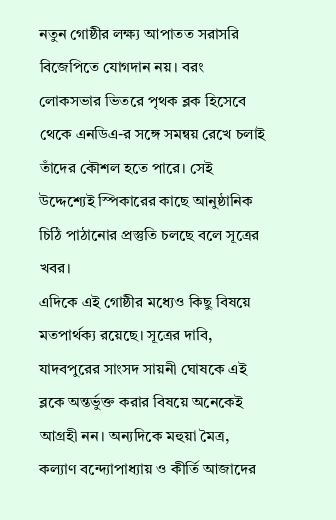নতুন গোষ্ঠীর লক্ষ্য আপাতত সরাসরি বিজেপিতে যোগদান নয়। বরং লোকসভার ভিতরে পৃথক ব্লক হিসেবে থেকে এনডিএ-র সঙ্গে সমন্বয় রেখে চলাই তাঁদের কৌশল হতে পারে। সেই উদ্দেশ্যেই স্পিকারের কাছে আনুষ্ঠানিক চিঠি পাঠানোর প্রস্তুতি চলছে বলে সূত্রের খবর।
এদিকে এই গোষ্ঠীর মধ্যেও কিছু বিষয়ে মতপার্থক্য রয়েছে। সূত্রের দাবি, যাদবপুরের সাংসদ সায়নী ঘোষকে এই ব্লকে অন্তর্ভুক্ত করার বিষয়ে অনেকেই আগ্রহী নন। অন্যদিকে মহুয়া মৈত্র, কল্যাণ বন্দ্যোপাধ্যায় ও কীর্তি আজাদের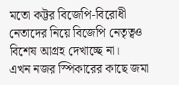মতো কট্টর বিজেপি-বিরোধী নেতাদের নিয়ে বিজেপি নেতৃত্বও বিশেষ আগ্রহ দেখাচ্ছে না।
এখন নজর স্পিকারের কাছে জমা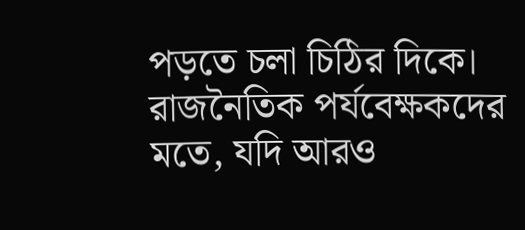পড়তে চলা চিঠির দিকে। রাজনৈতিক পর্যবেক্ষকদের মতে, যদি আরও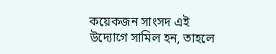কয়েকজন সাংসদ এই উদ্যোগে সামিল হন, তাহলে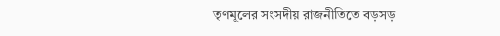তৃণমূলের সংসদীয় রাজনীতিতে বড়সড়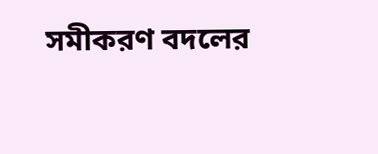সমীকরণ বদলের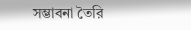সম্ভাবনা তৈরি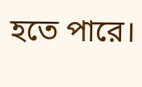হতে পারে।